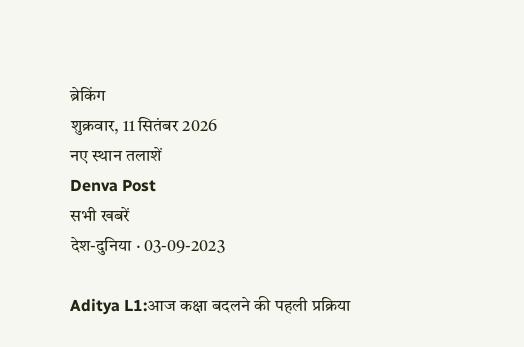ब्रेकिंग
शुक्रवार, 11 सितंबर 2026
नए स्थान तलाशें
Denva Post
सभी खबरें
देश-दुनिया · 03-09-2023

Aditya L1:आज कक्षा बदलने की पहली प्रक्रिया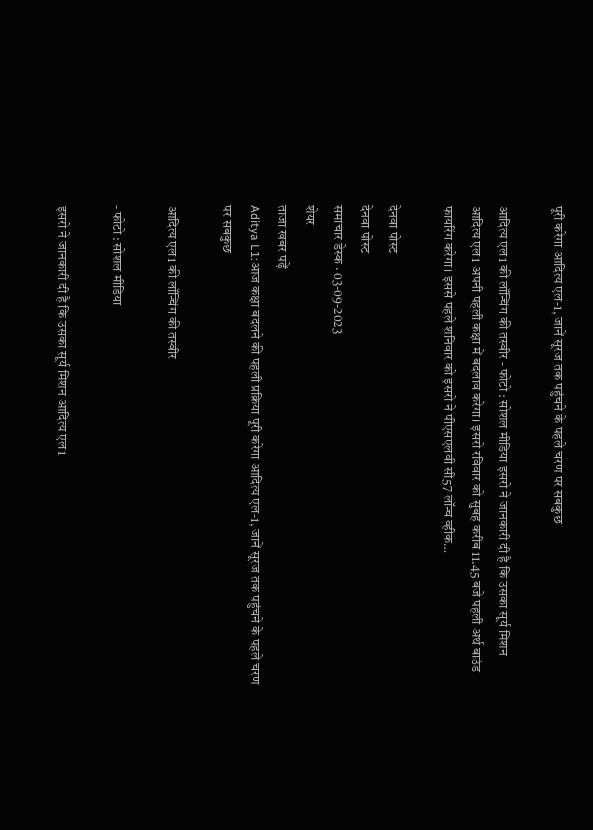पूरी करेगा आदित्य एल-1, जानें सूरज तक पहुंचने के पहले चरण पर सबकुछ

आदित्य एल1 की लॉन्चिंग की तस्वीर - फोटो : सोशल मीडिया इसरो ने जानकारी दी है कि उसका सूर्य मिशन आदित्य एल1 अपनी पहली कक्षा में बदलाव करेगा। इसरो रविवार को सुबह करीब 11.45 बजे पहली अर्थ बाउंड फायरिंग करेगा। इससे पहले शनिवार को इसरो ने पीएसएलवी सी57 लॉन्च व्हीक…

देनवा पोस्ट
देनवा पोस्ट
समाचार डेस्क · 03-09-2023
शेयर
ताजा खबर पढ़ें
Aditya L1:आज कक्षा बदलने की पहली प्रक्रिया पूरी करेगा आदित्य एल-1, जानें सूरज तक पहुंचने के पहले चरण पर सबकुछ

आदित्य एल1 की लॉन्चिंग की तस्वीर

- फोटो : सोशल मीडिया

इसरो ने जानकारी दी है कि उसका सूर्य मिशन आदित्य एल1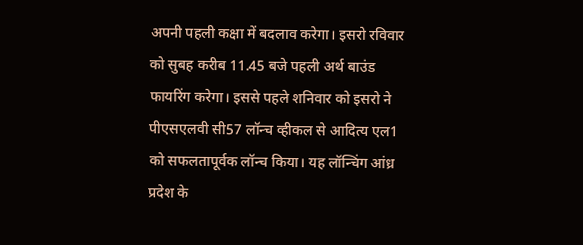अपनी पहली कक्षा में बदलाव करेगा। इसरो रविवार को सुबह करीब 11.45 बजे पहली अर्थ बाउंड फायरिंग करेगा। इससे पहले शनिवार को इसरो ने पीएसएलवी सी57 लॉन्च व्हीकल से आदित्य एल1 को सफलतापूर्वक लॉन्च किया। यह लॉन्चिंग आंध्र प्रदेश के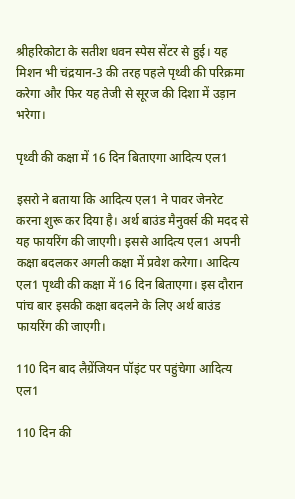श्रीहरिकोटा के सतीश धवन स्पेस सेंटर से हुई। यह मिशन भी चंद्रयान-3 की तरह पहले पृथ्वी की परिक्रमा करेगा और फिर यह तेजी से सूरज की दिशा में उड़ान भरेगा।

पृथ्वी की कक्षा में 16 दिन बिताएगा आदित्य एल1

इसरो ने बताया कि आदित्य एल1 ने पावर जेनरेट करना शुरू कर दिया है। अर्थ बाउंड मैनुवर्स की मदद से यह फायरिंग की जाएगी। इससे आदित्य एल1 अपनी कक्षा बदलकर अगली कक्षा में प्रवेश करेगा। आदित्य एल1 पृथ्वी की कक्षा में 16 दिन बिताएगा। इस दौरान पांच बार इसकी कक्षा बदलने के लिए अर्थ बाउंड फायरिंग की जाएगी।

110 दिन बाद लैग्रेंजियन पॉइंट पर पहुंचेगा आदित्य एल1

110 दिन की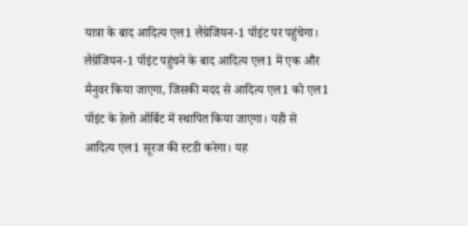यात्रा के बाद आदित्य एल1 लैग्रेजियन-1 पॉइंट पर पहुंचेगा। लैग्रेंजियन-1 पॉइंट पहुंचने के बाद आदित्य एल1 में एक और मैनुवर किया जाएगा, जिसकी मदद से आदित्य एल1 को एल1 पॉइंट के हेलो ऑर्बिट में स्थापित किया जाएगा। यही से आदित्य एल1 सूरज की स्टडी करेगा। यह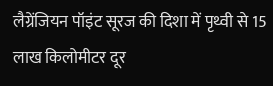लैग्रेंजियन पॉइंट सूरज की दिशा में पृथ्वी से 15 लाख किलोमीटर दूर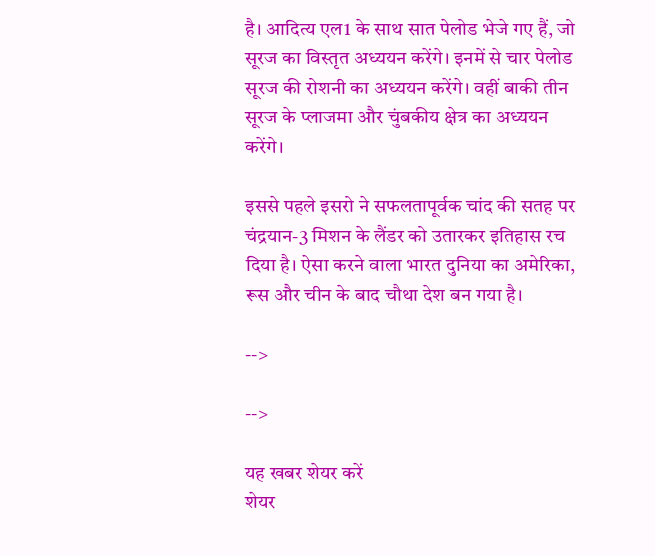है। आदित्य एल1 के साथ सात पेलोड भेजे गए हैं, जो सूरज का विस्तृत अध्ययन करेंगे। इनमें से चार पेलोड सूरज की रोशनी का अध्ययन करेंगे। वहीं बाकी तीन सूरज के प्लाजमा और चुंबकीय क्षेत्र का अध्ययन करेंगे।

इससे पहले इसरो ने सफलतापूर्वक चांद की सतह पर चंद्रयान-3 मिशन के लैंडर को उतारकर इतिहास रच दिया है। ऐसा करने वाला भारत दुनिया का अमेरिका, रूस और चीन के बाद चौथा देश बन गया है।

-->

-->

यह खबर शेयर करें
शेयर